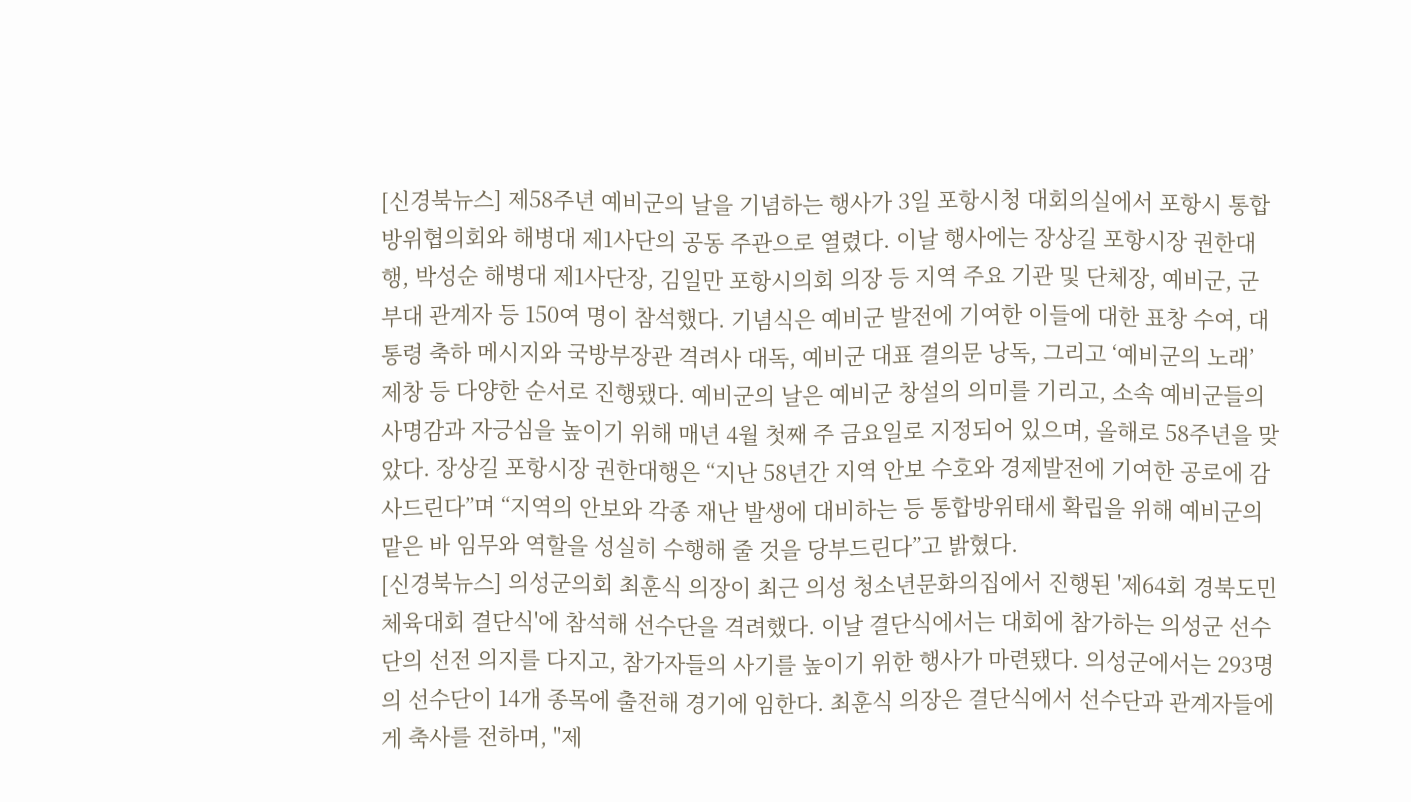[신경북뉴스] 제58주년 예비군의 날을 기념하는 행사가 3일 포항시청 대회의실에서 포항시 통합방위협의회와 해병대 제1사단의 공동 주관으로 열렸다. 이날 행사에는 장상길 포항시장 권한대행, 박성순 해병대 제1사단장, 김일만 포항시의회 의장 등 지역 주요 기관 및 단체장, 예비군, 군부대 관계자 등 150여 명이 참석했다. 기념식은 예비군 발전에 기여한 이들에 대한 표창 수여, 대통령 축하 메시지와 국방부장관 격려사 대독, 예비군 대표 결의문 낭독, 그리고 ‘예비군의 노래’ 제창 등 다양한 순서로 진행됐다. 예비군의 날은 예비군 창설의 의미를 기리고, 소속 예비군들의 사명감과 자긍심을 높이기 위해 매년 4월 첫째 주 금요일로 지정되어 있으며, 올해로 58주년을 맞았다. 장상길 포항시장 권한대행은 “지난 58년간 지역 안보 수호와 경제발전에 기여한 공로에 감사드린다”며 “지역의 안보와 각종 재난 발생에 대비하는 등 통합방위태세 확립을 위해 예비군의 맡은 바 임무와 역할을 성실히 수행해 줄 것을 당부드린다”고 밝혔다.
[신경북뉴스] 의성군의회 최훈식 의장이 최근 의성 청소년문화의집에서 진행된 '제64회 경북도민체육대회 결단식'에 참석해 선수단을 격려했다. 이날 결단식에서는 대회에 참가하는 의성군 선수단의 선전 의지를 다지고, 참가자들의 사기를 높이기 위한 행사가 마련됐다. 의성군에서는 293명의 선수단이 14개 종목에 출전해 경기에 임한다. 최훈식 의장은 결단식에서 선수단과 관계자들에게 축사를 전하며, "제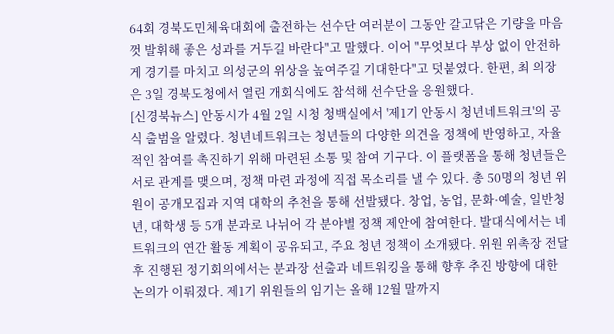64회 경북도민체육대회에 출전하는 선수단 여러분이 그동안 갈고닦은 기량을 마음껏 발휘해 좋은 성과를 거두길 바란다"고 말했다. 이어 "무엇보다 부상 없이 안전하게 경기를 마치고 의성군의 위상을 높여주길 기대한다"고 덧붙였다. 한편, 최 의장은 3일 경북도청에서 열린 개회식에도 참석해 선수단을 응원했다.
[신경북뉴스] 안동시가 4월 2일 시청 청백실에서 '제1기 안동시 청년네트워크'의 공식 출범을 알렸다. 청년네트워크는 청년들의 다양한 의견을 정책에 반영하고, 자율적인 참여를 촉진하기 위해 마련된 소통 및 참여 기구다. 이 플랫폼을 통해 청년들은 서로 관계를 맺으며, 정책 마련 과정에 직접 목소리를 낼 수 있다. 총 50명의 청년 위원이 공개모집과 지역 대학의 추천을 통해 선발됐다. 창업, 농업, 문화·예술, 일반청년, 대학생 등 5개 분과로 나뉘어 각 분야별 정책 제안에 참여한다. 발대식에서는 네트워크의 연간 활동 계획이 공유되고, 주요 청년 정책이 소개됐다. 위원 위촉장 전달 후 진행된 정기회의에서는 분과장 선출과 네트워킹을 통해 향후 추진 방향에 대한 논의가 이뤄졌다. 제1기 위원들의 임기는 올해 12월 말까지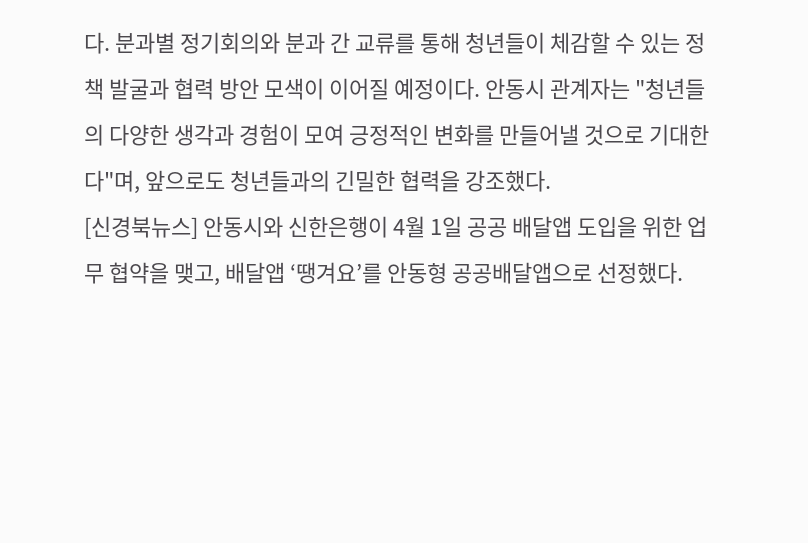다. 분과별 정기회의와 분과 간 교류를 통해 청년들이 체감할 수 있는 정책 발굴과 협력 방안 모색이 이어질 예정이다. 안동시 관계자는 "청년들의 다양한 생각과 경험이 모여 긍정적인 변화를 만들어낼 것으로 기대한다"며, 앞으로도 청년들과의 긴밀한 협력을 강조했다.
[신경북뉴스] 안동시와 신한은행이 4월 1일 공공 배달앱 도입을 위한 업무 협약을 맺고, 배달앱 ‘땡겨요’를 안동형 공공배달앱으로 선정했다.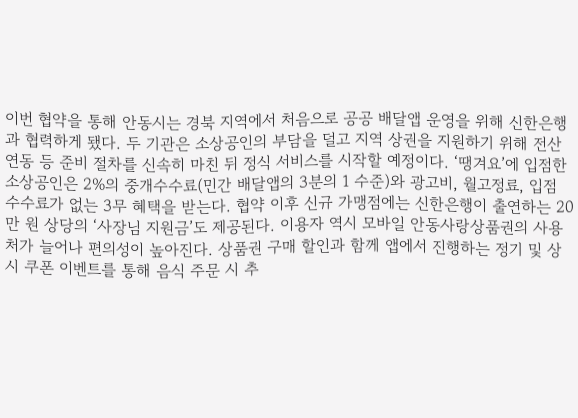이번 협약을 통해 안동시는 경북 지역에서 처음으로 공공 배달앱 운영을 위해 신한은행과 협력하게 됐다. 두 기관은 소상공인의 부담을 덜고 지역 상권을 지원하기 위해 전산 연동 등 준비 절차를 신속히 마친 뒤 정식 서비스를 시작할 예정이다. ‘땡겨요’에 입점한 소상공인은 2%의 중개수수료(민간 배달앱의 3분의 1 수준)와 광고비, 월고정료, 입점 수수료가 없는 3무 혜택을 받는다. 협약 이후 신규 가맹점에는 신한은행이 출연하는 20만 원 상당의 ‘사장님 지원금’도 제공된다. 이용자 역시 모바일 안동사랑상품권의 사용처가 늘어나 편의성이 높아진다. 상품권 구매 할인과 함께 앱에서 진행하는 정기 및 상시 쿠폰 이벤트를 통해 음식 주문 시 추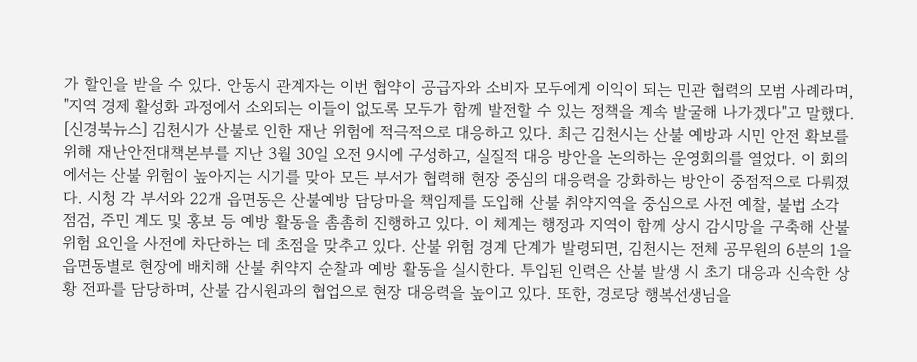가 할인을 받을 수 있다. 안동시 관계자는 이번 협약이 공급자와 소비자 모두에게 이익이 되는 민관 협력의 모범 사례라며, "지역 경제 활성화 과정에서 소외되는 이들이 없도록 모두가 함께 발전할 수 있는 정책을 계속 발굴해 나가겠다"고 말했다.
[신경북뉴스] 김천시가 산불로 인한 재난 위험에 적극적으로 대응하고 있다. 최근 김천시는 산불 예방과 시민 안전 확보를 위해 재난안전대책본부를 지난 3월 30일 오전 9시에 구성하고, 실질적 대응 방안을 논의하는 운영회의를 열었다. 이 회의에서는 산불 위험이 높아지는 시기를 맞아 모든 부서가 협력해 현장 중심의 대응력을 강화하는 방안이 중점적으로 다뤄졌다. 시청 각 부서와 22개 읍면동은 산불예방 담당마을 책임제를 도입해 산불 취약지역을 중심으로 사전 예찰, 불법 소각 점검, 주민 계도 및 홍보 등 예방 활동을 촘촘히 진행하고 있다. 이 체계는 행정과 지역이 함께 상시 감시망을 구축해 산불 위험 요인을 사전에 차단하는 데 초점을 맞추고 있다. 산불 위험 경계 단계가 발령되면, 김천시는 전체 공무원의 6분의 1을 읍면동별로 현장에 배치해 산불 취약지 순찰과 예방 활동을 실시한다. 투입된 인력은 산불 발생 시 초기 대응과 신속한 상황 전파를 담당하며, 산불 감시원과의 협업으로 현장 대응력을 높이고 있다. 또한, 경로당 행복선생님을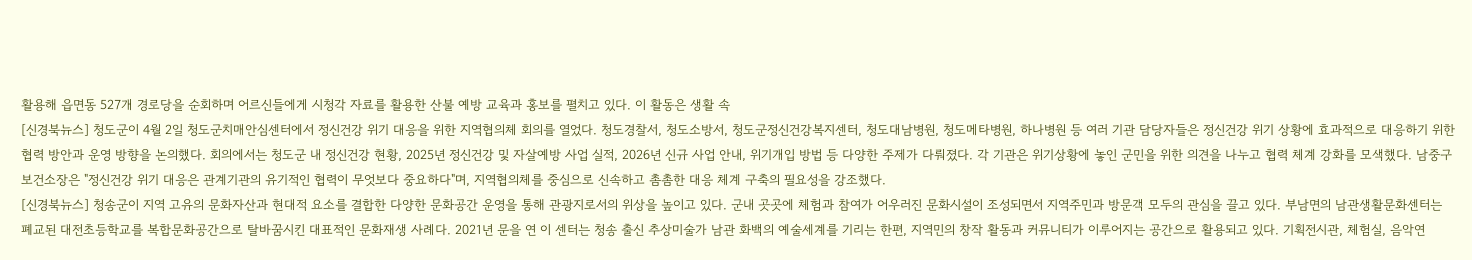활용해 읍면동 527개 경로당을 순회하며 어르신들에게 시청각 자료를 활용한 산불 예방 교육과 홍보를 펼치고 있다. 이 활동은 생활 속
[신경북뉴스] 청도군이 4월 2일 청도군치매안심센터에서 정신건강 위기 대응을 위한 지역협의체 회의를 열었다. 청도경찰서, 청도소방서, 청도군정신건강복지센터, 청도대남병원, 청도메타병원, 하나병원 등 여러 기관 담당자들은 정신건강 위기 상황에 효과적으로 대응하기 위한 협력 방안과 운영 방향을 논의했다. 회의에서는 청도군 내 정신건강 현황, 2025년 정신건강 및 자살예방 사업 실적, 2026년 신규 사업 안내, 위기개입 방법 등 다양한 주제가 다뤄졌다. 각 기관은 위기상황에 놓인 군민을 위한 의견을 나누고 협력 체계 강화를 모색했다. 남중구 보건소장은 "정신건강 위기 대응은 관계기관의 유기적인 협력이 무엇보다 중요하다"며, 지역협의체를 중심으로 신속하고 촘촘한 대응 체계 구축의 필요성을 강조했다.
[신경북뉴스] 청송군이 지역 고유의 문화자산과 현대적 요소를 결합한 다양한 문화공간 운영을 통해 관광지로서의 위상을 높이고 있다. 군내 곳곳에 체험과 참여가 어우러진 문화시설이 조성되면서 지역주민과 방문객 모두의 관심을 끌고 있다. 부남면의 남관생활문화센터는 폐교된 대전초등학교를 복합문화공간으로 탈바꿈시킨 대표적인 문화재생 사례다. 2021년 문을 연 이 센터는 청송 출신 추상미술가 남관 화백의 예술세계를 기리는 한편, 지역민의 창작 활동과 커뮤니티가 이루어지는 공간으로 활용되고 있다. 기획전시관, 체험실, 음악연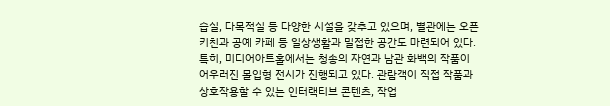습실, 다목적실 등 다양한 시설을 갖추고 있으며, 별관에는 오픈키친과 공예 카페 등 일상생활과 밀접한 공간도 마련되어 있다. 특히, 미디어아트홀에서는 청송의 자연과 남관 화백의 작품이 어우러진 몰입형 전시가 진행되고 있다. 관람객이 직접 작품과 상호작용할 수 있는 인터랙티브 콘텐츠, 작업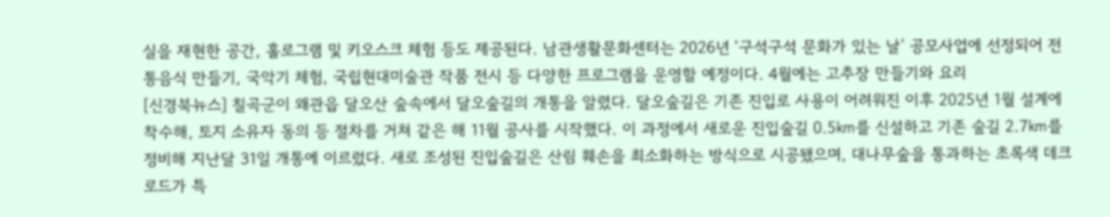실을 재현한 공간, 홀로그램 및 키오스크 체험 등도 제공된다. 남관생활문화센터는 2026년 ‘구석구석 문화가 있는 날’ 공모사업에 선정되어 전통음식 만들기, 국악기 체험, 국립현대미술관 작품 전시 등 다양한 프로그램을 운영할 예정이다. 4월에는 고추장 만들기와 요리
[신경북뉴스] 칠곡군이 왜관읍 달오산 숲속에서 달오숲길의 개통을 알렸다. 달오숲길은 기존 진입로 사용이 어려워진 이후 2025년 1월 설계에 착수해, 토지 소유자 동의 등 절차를 거쳐 같은 해 11월 공사를 시작했다. 이 과정에서 새로운 진입숲길 0.5㎞를 신설하고 기존 숲길 2.7㎞를 정비해 지난달 31일 개통에 이르렀다. 새로 조성된 진입숲길은 산림 훼손을 최소화하는 방식으로 시공됐으며, 대나무숲을 통과하는 초록색 데크로드가 특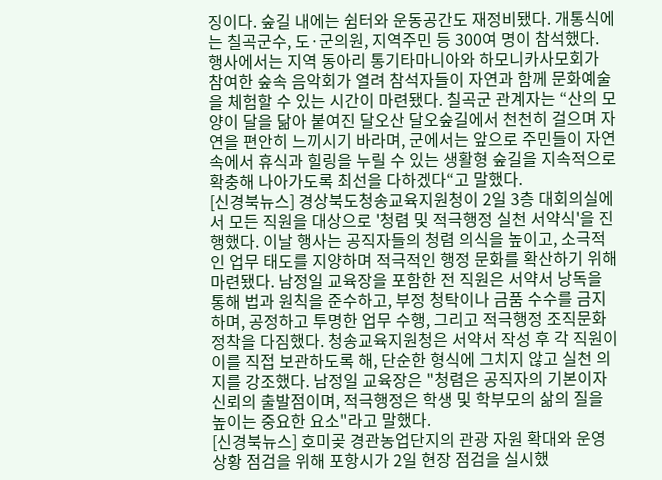징이다. 숲길 내에는 쉼터와 운동공간도 재정비됐다. 개통식에는 칠곡군수, 도·군의원, 지역주민 등 300여 명이 참석했다. 행사에서는 지역 동아리 통기타마니아와 하모니카사모회가 참여한 숲속 음악회가 열려 참석자들이 자연과 함께 문화예술을 체험할 수 있는 시간이 마련됐다. 칠곡군 관계자는 “산의 모양이 달을 닮아 붙여진 달오산 달오숲길에서 천천히 걸으며 자연을 편안히 느끼시기 바라며, 군에서는 앞으로 주민들이 자연 속에서 휴식과 힐링을 누릴 수 있는 생활형 숲길을 지속적으로 확충해 나아가도록 최선을 다하겠다“고 말했다.
[신경북뉴스] 경상북도청송교육지원청이 2일 3층 대회의실에서 모든 직원을 대상으로 '청렴 및 적극행정 실천 서약식'을 진행했다. 이날 행사는 공직자들의 청렴 의식을 높이고, 소극적인 업무 태도를 지양하며 적극적인 행정 문화를 확산하기 위해 마련됐다. 남정일 교육장을 포함한 전 직원은 서약서 낭독을 통해 법과 원칙을 준수하고, 부정 청탁이나 금품 수수를 금지하며, 공정하고 투명한 업무 수행, 그리고 적극행정 조직문화 정착을 다짐했다. 청송교육지원청은 서약서 작성 후 각 직원이 이를 직접 보관하도록 해, 단순한 형식에 그치지 않고 실천 의지를 강조했다. 남정일 교육장은 "청렴은 공직자의 기본이자 신뢰의 출발점이며, 적극행정은 학생 및 학부모의 삶의 질을 높이는 중요한 요소"라고 말했다.
[신경북뉴스] 호미곶 경관농업단지의 관광 자원 확대와 운영 상황 점검을 위해 포항시가 2일 현장 점검을 실시했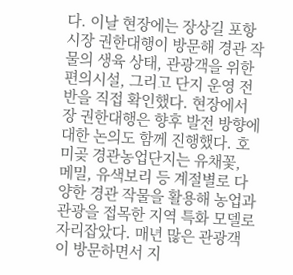다. 이날 현장에는 장상길 포항시장 권한대행이 방문해 경관 작물의 생육 상태, 관광객을 위한 편의시설, 그리고 단지 운영 전반을 직접 확인했다. 현장에서 장 권한대행은 향후 발전 방향에 대한 논의도 함께 진행했다. 호미곶 경관농업단지는 유채꽃, 메밀, 유색보리 등 계절별로 다양한 경관 작물을 활용해 농업과 관광을 접목한 지역 특화 모델로 자리잡았다. 매년 많은 관광객이 방문하면서 지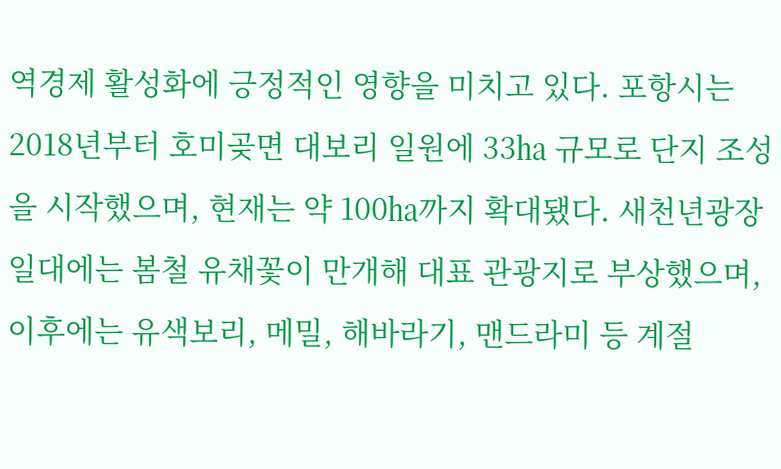역경제 활성화에 긍정적인 영향을 미치고 있다. 포항시는 2018년부터 호미곶면 대보리 일원에 33㏊ 규모로 단지 조성을 시작했으며, 현재는 약 100㏊까지 확대됐다. 새천년광장 일대에는 봄철 유채꽃이 만개해 대표 관광지로 부상했으며, 이후에는 유색보리, 메밀, 해바라기, 맨드라미 등 계절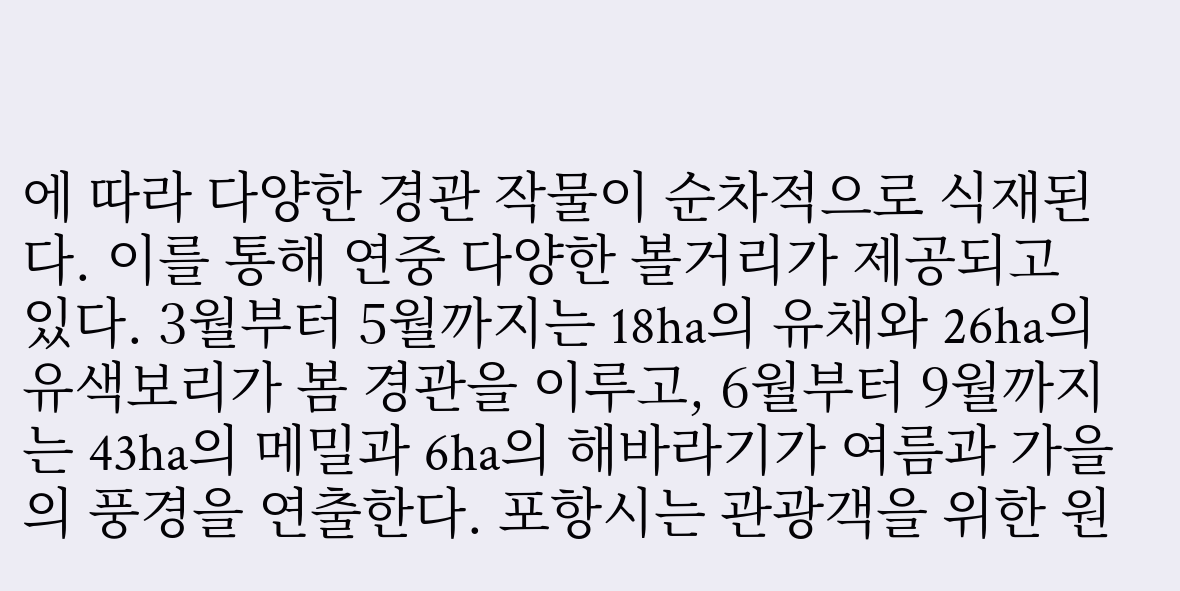에 따라 다양한 경관 작물이 순차적으로 식재된다. 이를 통해 연중 다양한 볼거리가 제공되고 있다. 3월부터 5월까지는 18ha의 유채와 26ha의 유색보리가 봄 경관을 이루고, 6월부터 9월까지는 43ha의 메밀과 6ha의 해바라기가 여름과 가을의 풍경을 연출한다. 포항시는 관광객을 위한 원